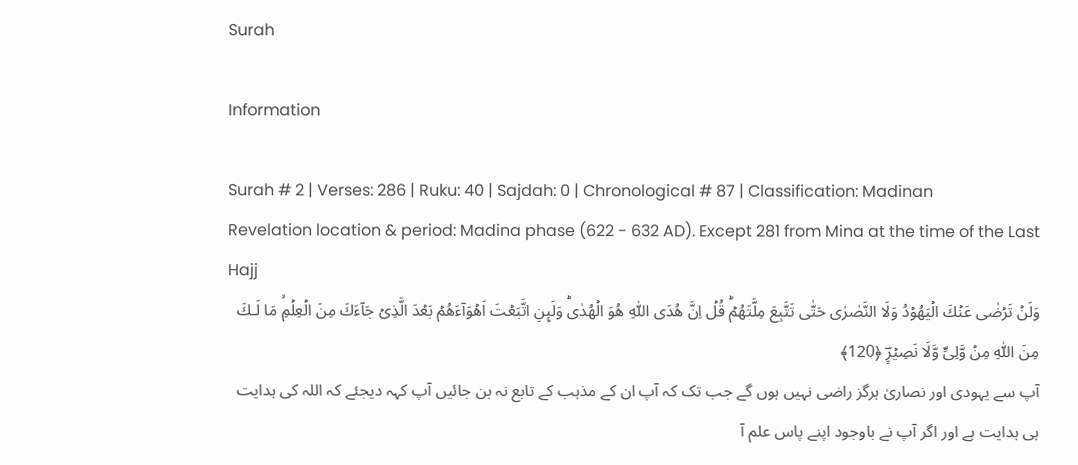Surah

Information

Surah # 2 | Verses: 286 | Ruku: 40 | Sajdah: 0 | Chronological # 87 | Classification: Madinan
Revelation location & period: Madina phase (622 - 632 AD). Except 281 from Mina at the time of the Last Hajj
وَلَنۡ تَرۡضٰى عَنۡكَ الۡيَهُوۡدُ وَلَا النَّصٰرٰى حَتّٰى تَتَّبِعَ مِلَّتَهُمۡ‌ؕ قُلۡ اِنَّ هُدَى اللّٰهِ هُوَ الۡهُدٰى‌ؕ وَلَٮِٕنِ اتَّبَعۡتَ اَهۡوَآءَهُمۡ بَعۡدَ الَّذِىۡ جَآءَكَ مِنَ الۡعِلۡمِ‌ۙ مَا لَـكَ مِنَ اللّٰهِ مِنۡ وَّلِىٍّ وَّلَا نَصِيۡرٍؔ ﴿120﴾
آپ سے یہودی اور نصاریٰ ہرگز راضی نہیں ہوں گے جب تک کہ آپ ان کے مذہب کے تابع نہ بن جائیں آپ کہہ دیجئے کہ اللہ کی ہدایت ہی ہدایت ہے اور اگر آپ نے باوجود اپنے پاس علم آ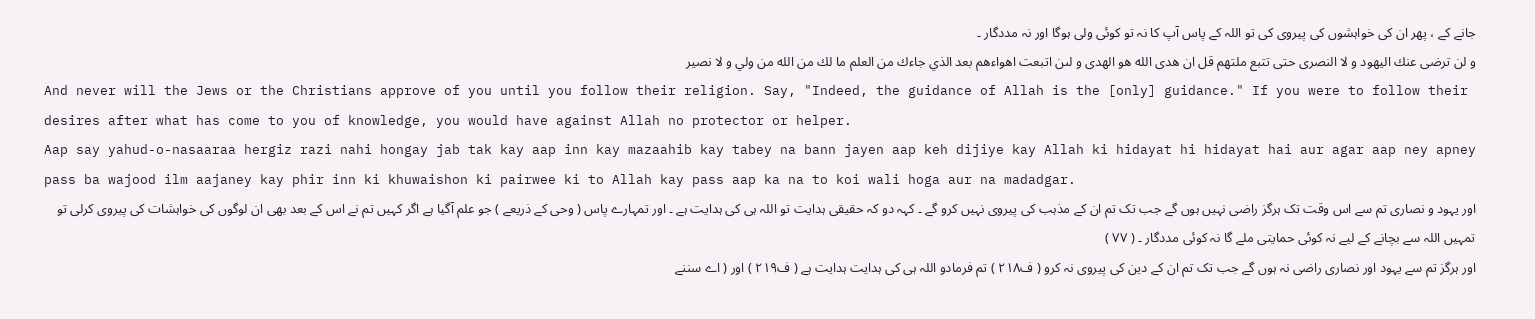جانے کے ، پھر ان کی خواہشوں کی پیروی کی تو اللہ کے پاس آپ کا نہ تو کوئی ولی ہوگا اور نہ مددگار ۔
و لن ترضى عنك اليهود و لا النصرى حتى تتبع ملتهم قل ان هدى الله هو الهدى و لىن اتبعت اهواءهم بعد الذي جاءك من العلم ما لك من الله من ولي و لا نصير
And never will the Jews or the Christians approve of you until you follow their religion. Say, "Indeed, the guidance of Allah is the [only] guidance." If you were to follow their desires after what has come to you of knowledge, you would have against Allah no protector or helper.
Aap say yahud-o-nasaaraa hergiz razi nahi hongay jab tak kay aap inn kay mazaahib kay tabey na bann jayen aap keh dijiye kay Allah ki hidayat hi hidayat hai aur agar aap ney apney pass ba wajood ilm aajaney kay phir inn ki khuwaishon ki pairwee ki to Allah kay pass aap ka na to koi wali hoga aur na madadgar.
اور یہود و نصاری تم سے اس وقت تک ہرگز راضی نہیں ہوں گے جب تک تم ان کے مذہب کی پیروی نہیں کرو گے ۔ کہہ دو کہ حقیقی ہدایت تو اللہ ہی کی ہدایت ہے ۔ اور تمہارے پاس ( وحی کے ذریعے ) جو علم آگیا ہے اگر کہیں تم نے اس کے بعد بھی ان لوگوں کی خواہشات کی پیروی کرلی تو تمہیں اللہ سے بچانے کے لیے نہ کوئی حمایتی ملے گا نہ کوئی مددگار ۔ ( ٧٧ )
اور ہرگز تم سے یہود اور نصاری راضی نہ ہوں گے جب تک تم ان کے دین کی پیروی نہ کرو ( ف۲۱۸ ) تم فرمادو اللہ ہی کی ہدایت ہدایت ہے ( ف۲۱۹ ) اور ( اے سننے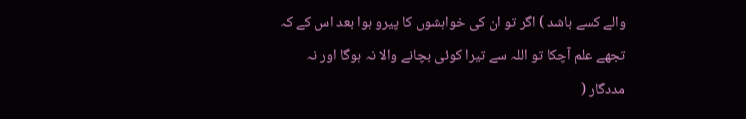والے کسے باشد ) اگر تو ان کی خواہشوں کا پیرو ہوا بعد اس کے کہ تجھے علم آچکا تو اللہ سے تیرا کوئی بچانے والا نہ ہوگا اور نہ مددگار (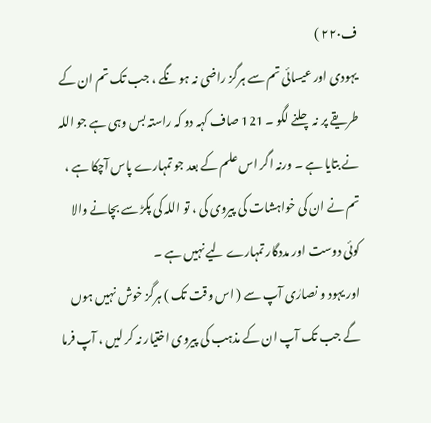ف۲۲۰ )
یہودی اور عیسائی تم سے ہرگز راضی نہ ہو نگے ، جب تک تم ان کے طریقے پر نہ چلنے لگو ۔ 121 صاف کہہ دو کہ راستہ بس وہی ہے جو اللہ نے بتایا ہے ۔ ورنہ اگر اس علم کے بعد جو تمہارے پاس آچکا ہے ، تم نے ان کی خواہشات کی پیروی کی ، تو اللہ کی پکڑ سے بچانے والا کوئی دوست اور مددگار تمہارے لیے نہیں ہے ۔
اور یہود و نصارٰی آپ سے ( اس وقت تک ) ہرگز خوش نہیں ہوں گے جب تک آپ ان کے مذہب کی پیروی اختیار نہ کر لیں ، آپ فرما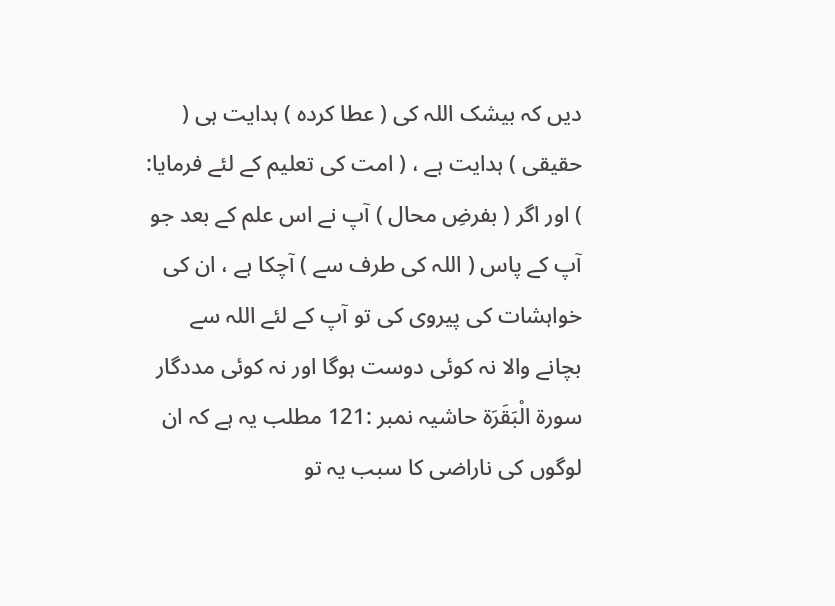دیں کہ بیشک اللہ کی ( عطا کردہ ) ہدایت ہی ( حقیقی ) ہدایت ہے ، ( امت کی تعلیم کے لئے فرمایا: ) اور اگر ( بفرضِ محال ) آپ نے اس علم کے بعد جو آپ کے پاس ( اللہ کی طرف سے ) آچکا ہے ، ان کی خواہشات کی پیروی کی تو آپ کے لئے اللہ سے بچانے والا نہ کوئی دوست ہوگا اور نہ کوئی مددگار
سورة الْبَقَرَة حاشیہ نمبر :121 مطلب یہ ہے کہ ان لوگوں کی ناراضی کا سبب یہ تو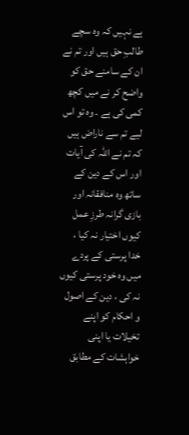ہے نہیں کہ وہ سچے طالبِ حق ہیں اور تم نے ان کے سامنے حق کو واضح کر نے میں کچھ کمی کی ہے ۔ وہ تو اس لیے تم سے ناراض ہیں کہ تم نے اللہ کی آیات اور اس کے دین کے ساتھ وہ منافقانہ اور بازی گرانہ طرزِ عمل کیوں اختیار نہ کیا ، خدا پرستی کے پردے میں وہ خود پرستی کیوں نہ کی ، دین کے اصول و احکام کو اپنے تخیلات یا اپنی خواہشات کے مطابق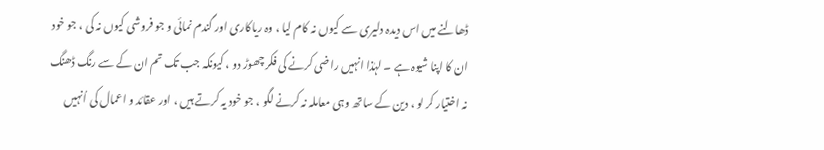ڈھالنے میں اس دیدہ دلیری سے کیوں نہ کام لیا ، وہ ریاکاری اور گندم نمائی و جو فروشی کیوں نہ کی ، جو خود ان کا اپنا شیوہ ہے ۔ لہٰذا انہیں راضی کرنے کی فکر چھوڑ دو ، کیونکہ جب تک تم ان کے سے رنگ ڈھنگ نہ اختیار کر لو ، دین کے ساتھ وہی معاملہ نہ کرنے لگو ، جو خود یہ کرتے ہیں ، اور عقائد و اعمال کی اُنہیں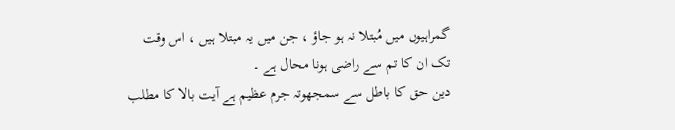گمراہیوں میں مُبتلا نہ ہو جاؤ ، جن میں یہ مبتلا ہیں ، اس وقت تک ان کا تم سے راضی ہونا محال ہے ۔
دین حق کا باطل سے سمجھوتہ جرم عظیم ہے آیت بالا کا مطلب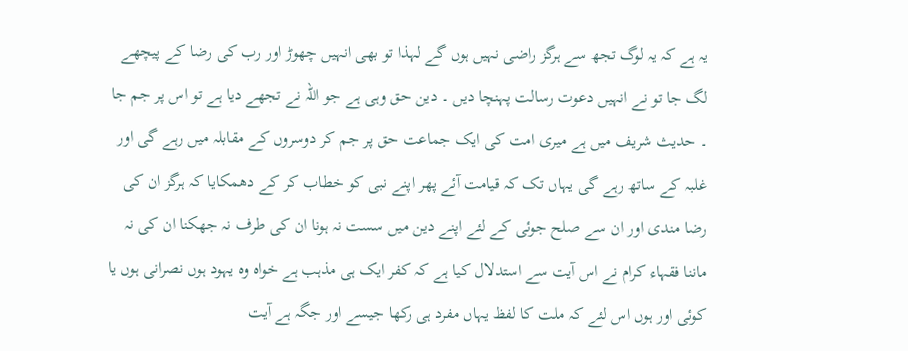یہ ہے کہ یہ لوگ تجھ سے ہرگز راضی نہیں ہوں گے لہذا تو بھی انہیں چھوڑ اور رب کی رضا کے پیچھے لگ جا تو نے انہیں دعوت رسالت پہنچا دیں ۔ دین حق وہی ہے جو اللہ نے تجھے دیا ہے تو اس پر جم جا ۔ حدیث شریف میں ہے میری امت کی ایک جماعت حق پر جم کر دوسروں کے مقابلہ میں رہے گی اور غلبہ کے ساتھ رہے گی یہاں تک کہ قیامت آئے پھر اپنے نبی کو خطاب کر کے دھمکایا کہ ہرگز ان کی رضا مندی اور ان سے صلح جوئی کے لئے اپنے دین میں سست نہ ہونا ان کی طرف نہ جھکنا ان کی نہ ماننا فقہاء کرام نے اس آیت سے استدلال کیا ہے کہ کفر ایک ہی مذہب ہے خواہ وہ یہود ہوں نصرانی ہوں یا کوئی اور ہوں اس لئے کہ ملت کا لفظ یہاں مفرد ہی رکھا جیسے اور جگہ ہے آیت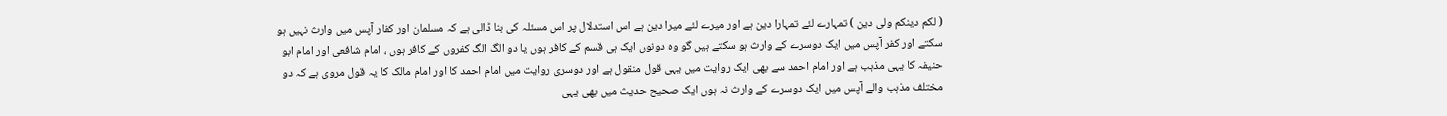( لکم دینکم ولی دین ) تمہارے لئے تمہارا دین ہے اور میرے لئے میرا دین ہے اس استدلال پر اس مسئلہ کی بنا ڈالی ہے کہ مسلمان اور کفار آپس میں وارث نہیں ہو سکتے اور کفر آپس میں ایک دوسرے کے وارث ہو سکتے ہیں گو وہ دونوں ایک ہی قسم کے کافر ہوں یا دو الگ الگ کفروں کے کافر ہوں ، امام شافعی اور امام ابو حنیفہ کا یہی مذہب ہے اور امام احمد سے بھی ایک روایت میں یہی قول منقول ہے اور دوسری روایت میں امام احمد کا اور امام مالک کا یہ قول مروی ہے کہ دو مختلف مذہب والے آپس میں ایک دوسرے کے وارث نہ ہوں ایک صحیح حدیث میں بھی یہی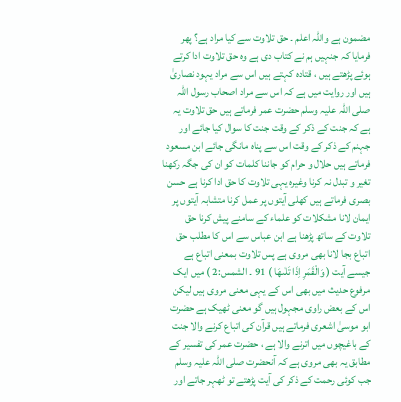مضمون ہے واللہ اعلم ۔ حق تلاوت سے کیا مراد ہے؟ پھر فرمایا کہ جنہیں ہم نے کتاب دی ہے وہ حق تلاوت ادا کرتے ہوئے پڑھتے ہیں ، قتادہ کہتے ہیں اس سے مراد یہود نصاریٰ ہیں اور روایت میں ہے کہ اس سے مراد اصحاب رسول اللہ صلی اللہ علیہ وسلم حضرت عمر فرماتے ہیں حق تلاوت یہ ہے کہ جنت کے ذکر کے وقت جنت کا سوال کیا جائے اور جہنم کے ذکر کے وقت اس سے پناہ مانگی جائے ابن مسعود فرماتے ہیں حلال و حرام کو جاننا کلمات کو ان کی جگہ رکھنا تغیر و تبدل نہ کرنا وغیرہ یہی تلاوت کا حق ادا کرنا ہے حسن بصری فرماتے ہیں کھلی آیتوں پر عمل کرنا متشابہ آیتوں پر ایمان لانا مشکلات کو علماء کے سامنے پیش کرنا حق تلاوت کے ساتھ پڑھنا ہے ابن عباس سے اس کا مطلب حق اتباع بجا لانا بھی مروی ہے پس تلاوت بمعنی اتباع ہے جیسے آیت ( وَالْقَمَرِ اِذَا تَلٰىهَا ) 91 ۔ الشمس:2 ) میں ایک مرفوع حدیث میں بھی اس کے یہی معنی مروی ہیں لیکن اس کے بعض راوی مجہول ہیں گو معنی ٹھیک ہے حضرت ابو موسیٰ اشعری فرماتے ہیں قرآن کی اتباع کرنے والا جنت کے باغیچوں میں اترنے والا ہے ، حضرت عمر کی تفسیر کے مطابق یہ بھی مروی ہے کہ آنحضرت صلی اللہ علیہ وسلم جب کوئی رحمت کے ذکر کی آیت پڑھتے تو ٹھہر جاتے اور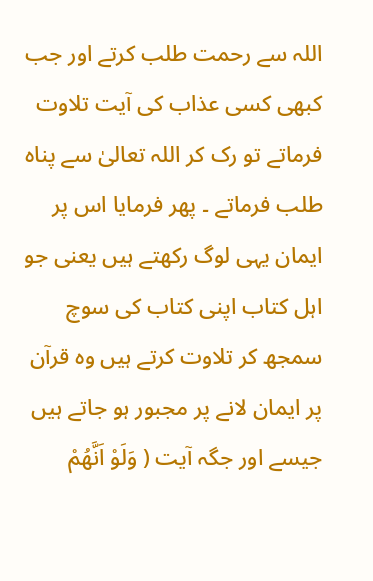اللہ سے رحمت طلب کرتے اور جب کبھی کسی عذاب کی آیت تلاوت فرماتے تو رک کر اللہ تعالیٰ سے پناہ طلب فرماتے ۔ پھر فرمایا اس پر ایمان یہی لوگ رکھتے ہیں یعنی جو اہل کتاب اپنی کتاب کی سوچ سمجھ کر تلاوت کرتے ہیں وہ قرآن پر ایمان لانے پر مجبور ہو جاتے ہیں جیسے اور جگہ آیت ( وَلَوْ اَنَّهُمْ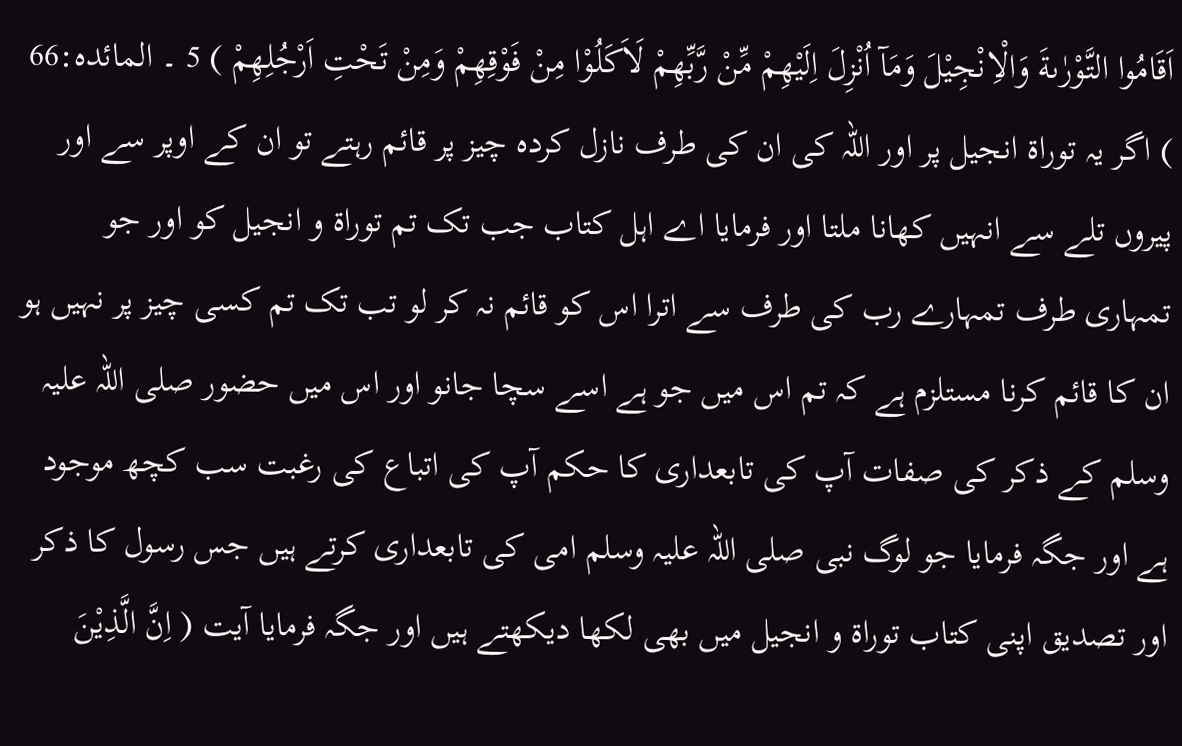اَقَامُوا التَّوْرٰىةَ وَالْاِنْجِيْلَ وَمَآ اُنْزِلَ اِلَيْهِمْ مِّنْ رَّبِّهِمْ لَاَكَلُوْا مِنْ فَوْقِهِمْ وَمِنْ تَحْتِ اَرْجُلِهِمْ ) 5 ۔ المائدہ:66 ) اگر یہ توراۃ انجیل پر اور اللہ کی ان کی طرف نازل کردہ چیز پر قائم رہتے تو ان کے اوپر سے اور پیروں تلے سے انہیں کھانا ملتا اور فرمایا اے اہل کتاب جب تک تم توراۃ و انجیل کو اور جو تمہاری طرف تمہارے رب کی طرف سے اترا اس کو قائم نہ کر لو تب تک تم کسی چیز پر نہیں ہو ان کا قائم کرنا مستلزم ہے کہ تم اس میں جو ہے اسے سچا جانو اور اس میں حضور صلی اللہ علیہ وسلم کے ذکر کی صفات آپ کی تابعداری کا حکم آپ کی اتباع کی رغبت سب کچھ موجود ہے اور جگہ فرمایا جو لوگ نبی صلی اللہ علیہ وسلم امی کی تابعداری کرتے ہیں جس رسول کا ذکر اور تصدیق اپنی کتاب توراۃ و انجیل میں بھی لکھا دیکھتے ہیں اور جگہ فرمایا آیت ( اِنَّ الَّذِيْنَ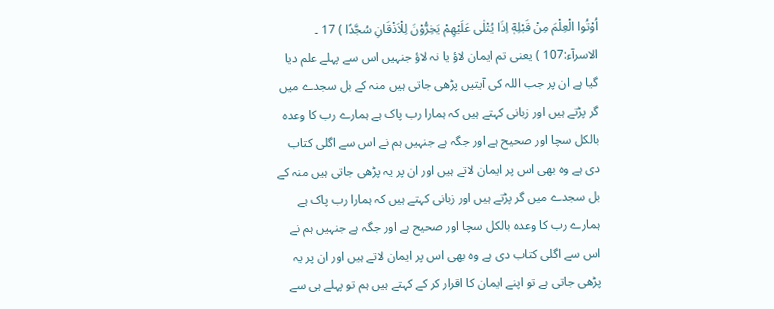اُوْتُوا الْعِلْمَ مِنْ قَبْلِهٖٓ اِذَا يُتْلٰى عَلَيْهِمْ يَخِرُّوْنَ لِلْاَذْقَانِ سُجَّدًا ) 17 ۔ الاسرآء:107 ) یعنی تم ایمان لاؤ یا نہ لاؤ جنہیں اس سے پہلے علم دیا گیا ہے ان پر جب اللہ کی آیتیں پڑھی جاتی ہیں منہ کے بل سجدے میں گر پڑتے ہیں اور زبانی کہتے ہیں کہ ہمارا رب پاک ہے ہمارے رب کا وعدہ بالکل سچا اور صحیح ہے اور جگہ ہے جنہیں ہم نے اس سے اگلی کتاب دی ہے وہ بھی اس پر ایمان لاتے ہیں اور ان پر یہ پڑھی جاتی ہیں منہ کے بل سجدے میں گر پڑتے ہیں اور زبانی کہتے ہیں کہ ہمارا رب پاک ہے ہمارے رب کا وعدہ بالکل سچا اور صحیح ہے اور جگہ ہے جنہیں ہم نے اس سے اگلی کتاب دی ہے وہ بھی اس پر ایمان لاتے ہیں اور ان پر یہ پڑھی جاتی ہے تو اپنے ایمان کا اقرار کر کے کہتے ہیں ہم تو پہلے ہی سے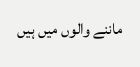ماننے والوں میں ہیں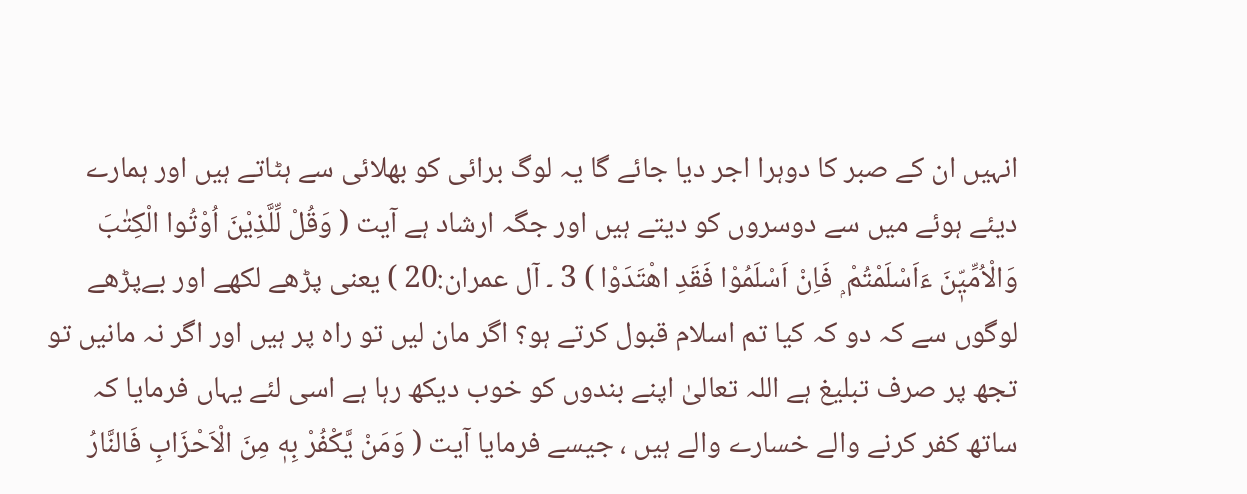انہیں ان کے صبر کا دوہرا اجر دیا جائے گا یہ لوگ برائی کو بھلائی سے ہٹاتے ہیں اور ہمارے دیئے ہوئے میں سے دوسروں کو دیتے ہیں اور جگہ ارشاد ہے آیت ( وَقُلْ لِّلَّذِيْنَ اُوْتُوا الْكِتٰبَ وَالْاُمِّيّٖنَ ءَاَسْلَمْتُمْ ۭ فَاِنْ اَسْلَمُوْا فَقَدِ اھْتَدَوْا ) 3 ۔ آل عمران:20 ) یعنی پڑھے لکھے اور بےپڑھے لوگوں سے کہ دو کہ کیا تم اسلام قبول کرتے ہو؟ اگر مان لیں تو راہ پر ہیں اور اگر نہ مانیں تو تجھ پر صرف تبلیغ ہے اللہ تعالیٰ اپنے بندوں کو خوب دیکھ رہا ہے اسی لئے یہاں فرمایا کہ ساتھ کفر کرنے والے خسارے والے ہیں ، جیسے فرمایا آیت ( وَمَنْ يَّكْفُرْ بِهٖ مِنَ الْاَحْزَابِ فَالنَّارُ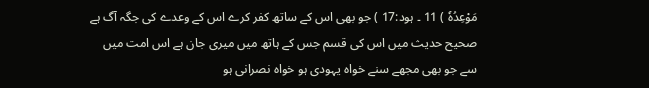مَوْعِدُهٗ ) 11 ۔ ہود:17 ) جو بھی اس کے ساتھ کفر کرے اس کے وعدے کی جگہ آگ ہے صحیح حدیث میں اس کی قسم جس کے ہاتھ میں میری جان ہے اس امت میں سے جو بھی مجھے سنے خواہ یہودی ہو خواہ نصرانی ہو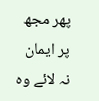پھر مجھ پر ایمان نہ لائے وہ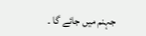جہنم میں جائے گا ۔